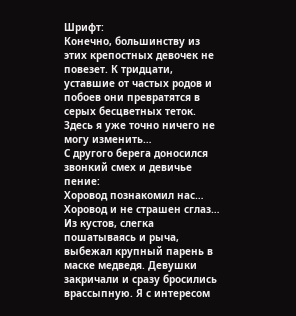Шрифт:
Конечно, большинству из этих крепостных девочек не повезет. К тридцати, уставшие от частых родов и побоев они превратятся в серых бесцветных теток. Здесь я уже точно ничего не могу изменить…
С другого берега доносился звонкий смех и девичье пение:
Хоровод познакомил нас…
Хоровод и не страшен сглаз…
Из кустов, слегка пошатываясь и рыча, выбежал крупный парень в маске медведя. Девушки закричали и сразу бросились врассыпную. Я с интересом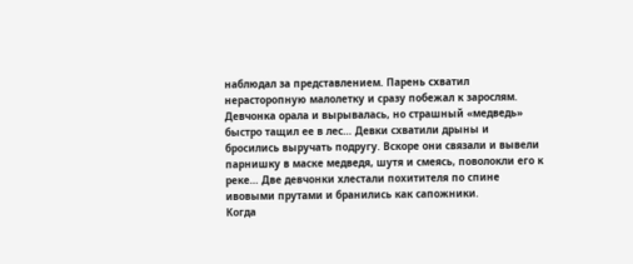наблюдал за представлением. Парень схватил нерасторопную малолетку и сразу побежал к зарослям. Девчонка орала и вырывалась, но страшный «медведь» быстро тащил ее в лес… Девки схватили дрыны и бросились выручать подругу. Вскоре они связали и вывели парнишку в маске медведя, шутя и смеясь, поволокли его к реке… Две девчонки хлестали похитителя по спине ивовыми прутами и бранились как сапожники.
Когда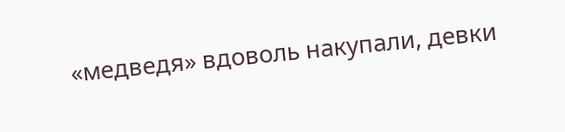«медведя» вдоволь накупали, девки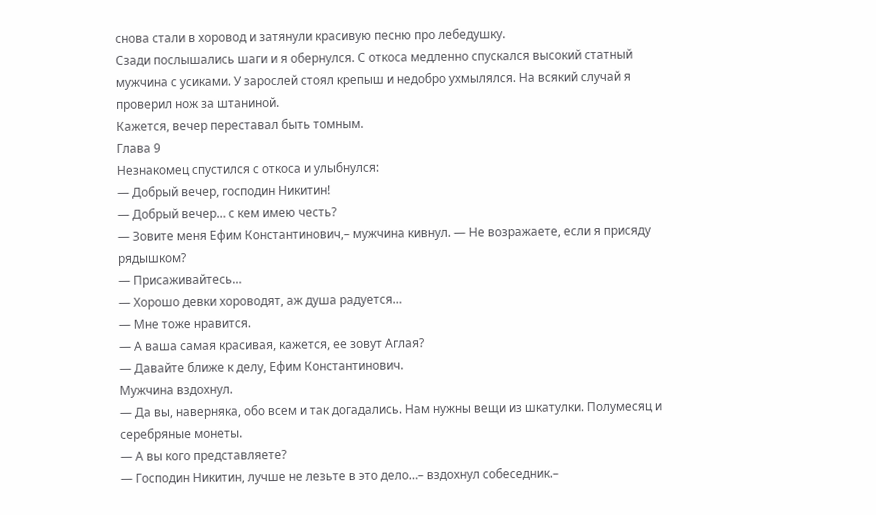снова стали в хоровод и затянули красивую песню про лебедушку.
Сзади послышались шаги и я обернулся. С откоса медленно спускался высокий статный мужчина с усиками. У зарослей стоял крепыш и недобро ухмылялся. На всякий случай я проверил нож за штаниной.
Кажется, вечер переставал быть томным.
Глава 9
Незнакомец спустился с откоса и улыбнулся:
— Добрый вечер, господин Никитин!
— Добрый вечер… с кем имею честь?
— Зовите меня Ефим Константинович,– мужчина кивнул. — Не возражаете, если я присяду рядышком?
— Присаживайтесь…
— Хорошо девки хороводят, аж душа радуется…
— Мне тоже нравится.
— А ваша самая красивая, кажется, ее зовут Аглая?
— Давайте ближе к делу, Ефим Константинович.
Мужчина вздохнул.
— Да вы, наверняка, обо всем и так догадались. Нам нужны вещи из шкатулки. Полумесяц и серебряные монеты.
— А вы кого представляете?
— Господин Никитин, лучше не лезьте в это дело…– вздохнул собеседник.–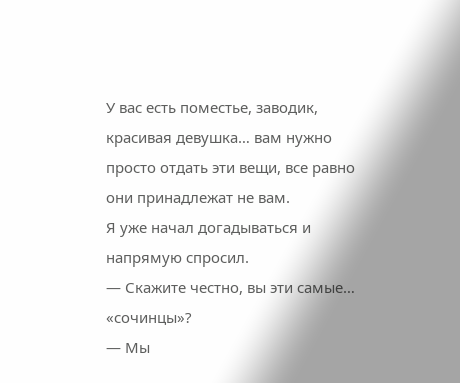У вас есть поместье, заводик, красивая девушка… вам нужно просто отдать эти вещи, все равно они принадлежат не вам.
Я уже начал догадываться и напрямую спросил.
— Скажите честно, вы эти самые… «сочинцы»?
— Мы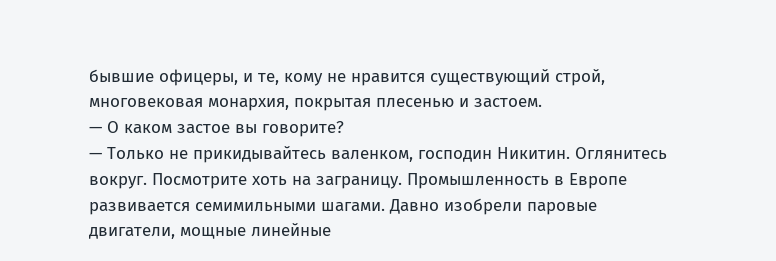бывшие офицеры, и те, кому не нравится существующий строй, многовековая монархия, покрытая плесенью и застоем.
— О каком застое вы говорите?
— Только не прикидывайтесь валенком, господин Никитин. Оглянитесь вокруг. Посмотрите хоть на заграницу. Промышленность в Европе развивается семимильными шагами. Давно изобрели паровые двигатели, мощные линейные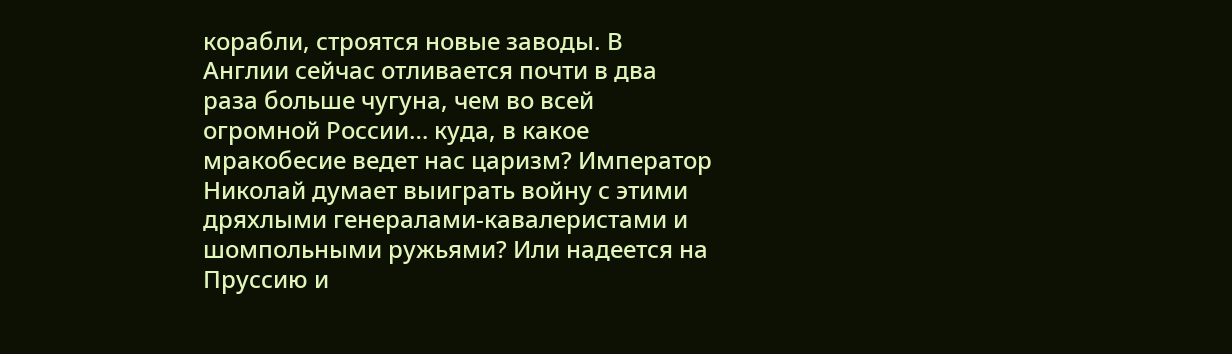корабли, строятся новые заводы. В Англии сейчас отливается почти в два раза больше чугуна, чем во всей огромной России… куда, в какое мракобесие ведет нас царизм? Император Николай думает выиграть войну с этими дряхлыми генералами-кавалеристами и шомпольными ружьями? Или надеется на Пруссию и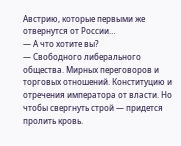Австрию, которые первыми же отвернутся от России…
— А что хотите вы?
— Свободного либерального общества. Мирных переговоров и торговых отношений. Конституцию и отречения императора от власти. Но чтобы свергнуть строй — придется пролить кровь.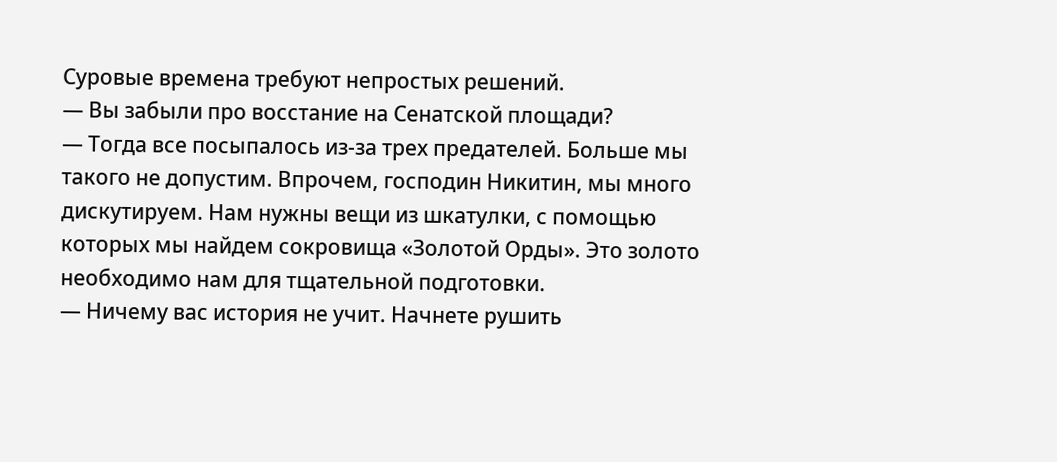Суровые времена требуют непростых решений.
— Вы забыли про восстание на Сенатской площади?
— Тогда все посыпалось из-за трех предателей. Больше мы такого не допустим. Впрочем, господин Никитин, мы много дискутируем. Нам нужны вещи из шкатулки, с помощью которых мы найдем сокровища «Золотой Орды». Это золото необходимо нам для тщательной подготовки.
— Ничему вас история не учит. Начнете рушить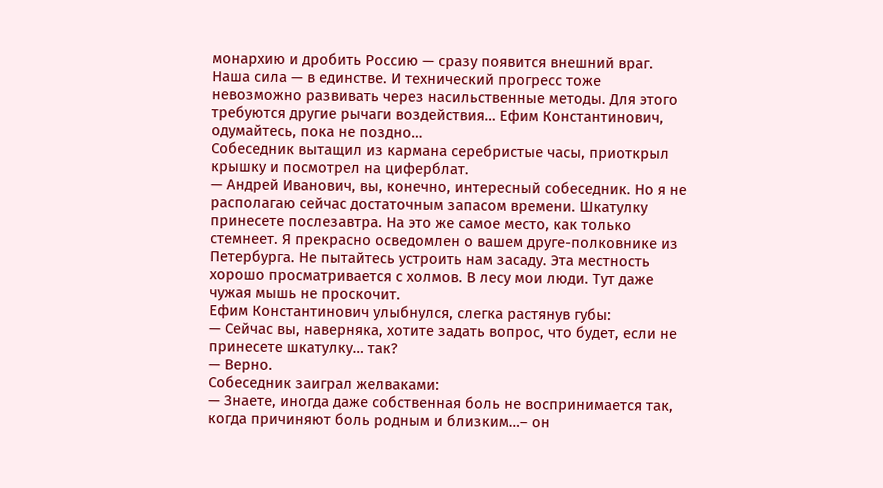монархию и дробить Россию — сразу появится внешний враг. Наша сила — в единстве. И технический прогресс тоже невозможно развивать через насильственные методы. Для этого требуются другие рычаги воздействия… Ефим Константинович, одумайтесь, пока не поздно…
Собеседник вытащил из кармана серебристые часы, приоткрыл крышку и посмотрел на циферблат.
— Андрей Иванович, вы, конечно, интересный собеседник. Но я не располагаю сейчас достаточным запасом времени. Шкатулку принесете послезавтра. На это же самое место, как только стемнеет. Я прекрасно осведомлен о вашем друге-полковнике из Петербурга. Не пытайтесь устроить нам засаду. Эта местность хорошо просматривается с холмов. В лесу мои люди. Тут даже чужая мышь не проскочит.
Ефим Константинович улыбнулся, слегка растянув губы:
— Сейчас вы, наверняка, хотите задать вопрос, что будет, если не принесете шкатулку… так?
— Верно.
Собеседник заиграл желваками:
— Знаете, иногда даже собственная боль не воспринимается так, когда причиняют боль родным и близким…– он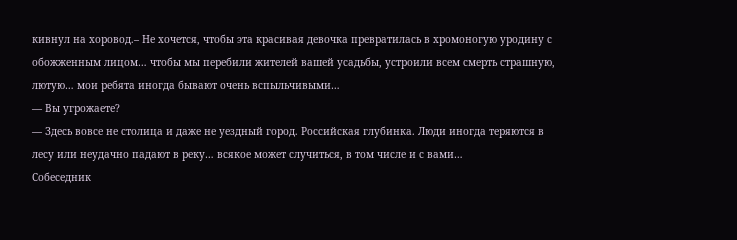кивнул на хоровод.– Не хочется, чтобы эта красивая девочка превратилась в хромоногую уродину с обожженным лицом… чтобы мы перебили жителей вашей усадьбы, устроили всем смерть страшную, лютую… мои ребята иногда бывают очень вспыльчивыми…
— Вы угрожаете?
— Здесь вовсе не столица и даже не уездный город. Российская глубинка. Люди иногда теряются в лесу или неудачно падают в реку… всякое может случиться, в том числе и с вами…
Собеседник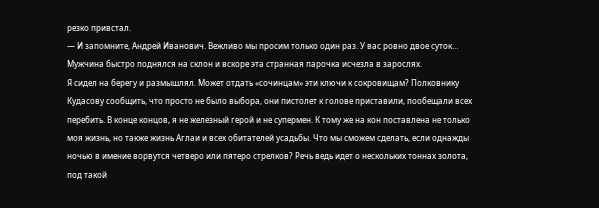резко привстал.
— И запомните, Андрей Иванович. Вежливо мы просим только один раз. У вас ровно двое суток…
Мужчина быстро поднялся на склон и вскоре эта странная парочка исчезла в зарослях.
Я сидел на берегу и размышлял. Может отдать «сочинцам» эти ключи к сокровищам? Полковнику Кудасову сообщить, что просто не было выбора, они пистолет к голове приставили, пообещали всех перебить. В конце концов, я не железный герой и не супермен. К тому же на кон поставлена не только моя жизнь, но также жизнь Аглаи и всех обитателей усадьбы. Что мы сможем сделать, если однажды ночью в имение ворвутся четверо или пятеро стрелков? Речь ведь идет о нескольких тоннах золота, под такой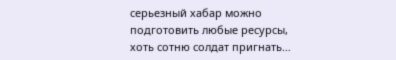серьезный хабар можно подготовить любые ресурсы, хоть сотню солдат пригнать…